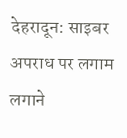देहरादून: साइबर अपराध पर लगाम लगाने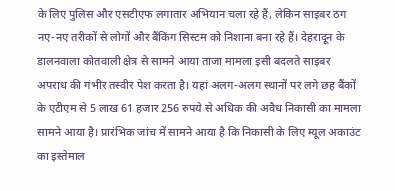के लिए पुलिस और एसटीएफ लगातार अभियान चला रहे हैं, लेकिन साइबर ठग नए-नए तरीकों से लोगों और बैंकिंग सिस्टम को निशाना बना रहे हैं। देहरादून के डालनवाला कोतवाली क्षेत्र से सामने आया ताजा मामला इसी बदलते साइबर अपराध की गंभीर तस्वीर पेश करता है। यहां अलग-अलग स्थानों पर लगे छह बैंकों के एटीएम से 5 लाख 61 हजार 256 रुपये से अधिक की अवैध निकासी का मामला सामने आया है। प्रारंभिक जांच में सामने आया है कि निकासी के लिए म्यूल अकाउंट का इस्तेमाल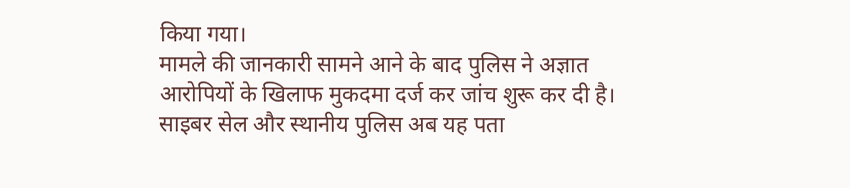किया गया।
मामले की जानकारी सामने आने के बाद पुलिस ने अज्ञात आरोपियों के खिलाफ मुकदमा दर्ज कर जांच शुरू कर दी है। साइबर सेल और स्थानीय पुलिस अब यह पता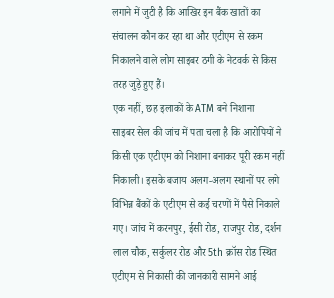लगाने में जुटी है कि आखिर इन बैंक खातों का संचालन कौन कर रहा था और एटीएम से रकम निकालने वाले लोग साइबर ठगी के नेटवर्क से किस तरह जुड़े हुए हैं।
एक नहीं, छह इलाकों के ATM बने निशाना
साइबर सेल की जांच में पता चला है कि आरोपियों ने किसी एक एटीएम को निशाना बनाकर पूरी रकम नहीं निकाली। इसके बजाय अलग-अलग स्थानों पर लगे विभिन्न बैंकों के एटीएम से कई चरणों में पैसे निकाले गए। जांच में करनपुर, ईसी रोड, राजपुर रोड, दर्शन लाल चौक, सर्कुलर रोड और 5th क्रॉस रोड स्थित एटीएम से निकासी की जानकारी सामने आई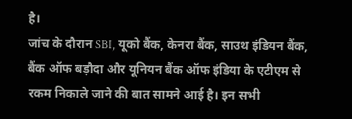है।
जांच के दौरान SBI, यूको बैंक, केनरा बैंक, साउथ इंडियन बैंक, बैंक ऑफ बड़ौदा और यूनियन बैंक ऑफ इंडिया के एटीएम से रकम निकाले जाने की बात सामने आई है। इन सभी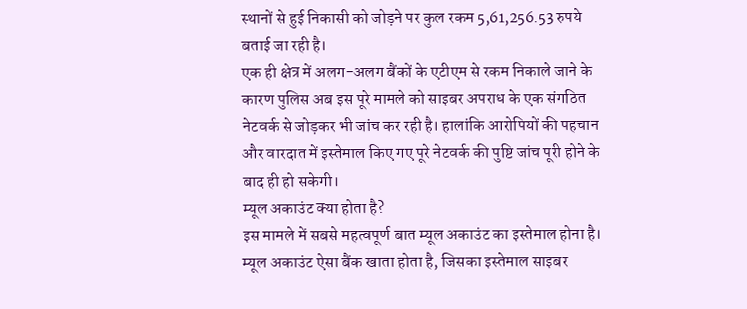स्थानों से हुई निकासी को जोड़ने पर कुल रकम 5,61,256.53 रुपये बताई जा रही है।
एक ही क्षेत्र में अलग-अलग बैंकों के एटीएम से रकम निकाले जाने के कारण पुलिस अब इस पूरे मामले को साइबर अपराध के एक संगठित नेटवर्क से जोड़कर भी जांच कर रही है। हालांकि आरोपियों की पहचान और वारदात में इस्तेमाल किए गए पूरे नेटवर्क की पुष्टि जांच पूरी होने के बाद ही हो सकेगी।
म्यूल अकाउंट क्या होता है?
इस मामले में सबसे महत्वपूर्ण बात म्यूल अकाउंट का इस्तेमाल होना है। म्यूल अकाउंट ऐसा बैंक खाता होता है, जिसका इस्तेमाल साइबर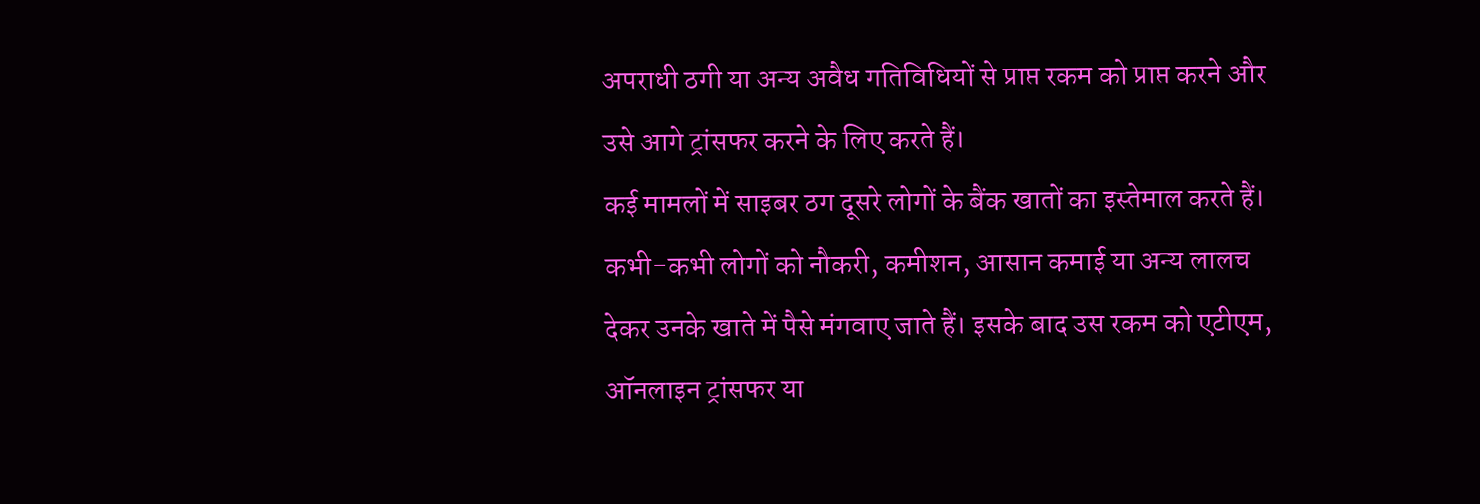अपराधी ठगी या अन्य अवैध गतिविधियों से प्राप्त रकम को प्राप्त करने और उसे आगे ट्रांसफर करने के लिए करते हैं।
कई मामलों में साइबर ठग दूसरे लोगों के बैंक खातों का इस्तेमाल करते हैं। कभी-कभी लोगों को नौकरी, कमीशन, आसान कमाई या अन्य लालच देकर उनके खाते में पैसे मंगवाए जाते हैं। इसके बाद उस रकम को एटीएम, ऑनलाइन ट्रांसफर या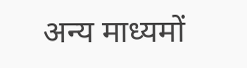अन्य माध्यमों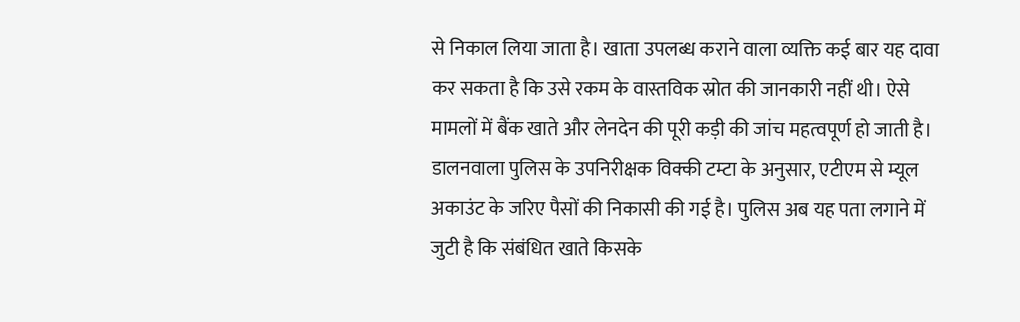से निकाल लिया जाता है। खाता उपलब्ध कराने वाला व्यक्ति कई बार यह दावा कर सकता है कि उसे रकम के वास्तविक स्रोत की जानकारी नहीं थी। ऐसे मामलों में बैंक खाते और लेनदेन की पूरी कड़ी की जांच महत्वपूर्ण हो जाती है।
डालनवाला पुलिस के उपनिरीक्षक विक्की टम्टा के अनुसार, एटीएम से म्यूल अकाउंट के जरिए पैसों की निकासी की गई है। पुलिस अब यह पता लगाने में जुटी है कि संबंधित खाते किसके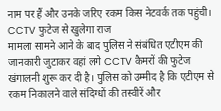नाम पर हैं और उनके जरिए रकम किस नेटवर्क तक पहुंची।
CCTV फुटेज से खुलेगा राज
मामला सामने आने के बाद पुलिस ने संबंधित एटीएम की जानकारी जुटाकर वहां लगे CCTV कैमरों की फुटेज खंगालनी शुरू कर दी है। पुलिस को उम्मीद है कि एटीएम से रकम निकालने वाले संदिग्धों की तस्वीरें और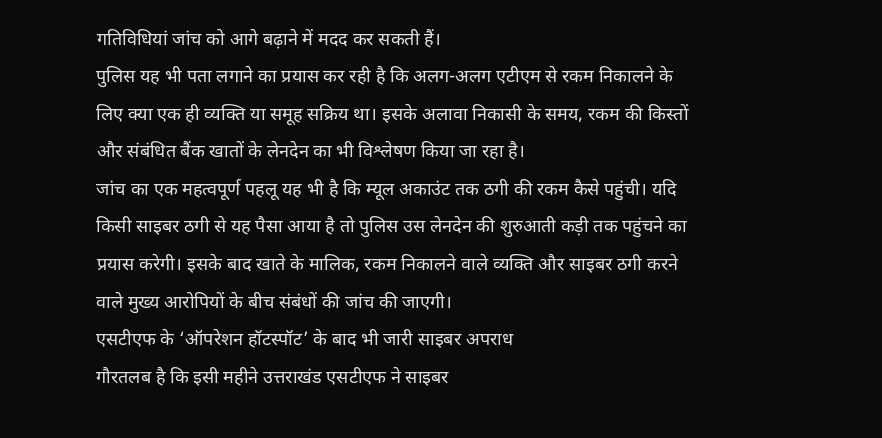गतिविधियां जांच को आगे बढ़ाने में मदद कर सकती हैं।
पुलिस यह भी पता लगाने का प्रयास कर रही है कि अलग-अलग एटीएम से रकम निकालने के लिए क्या एक ही व्यक्ति या समूह सक्रिय था। इसके अलावा निकासी के समय, रकम की किस्तों और संबंधित बैंक खातों के लेनदेन का भी विश्लेषण किया जा रहा है।
जांच का एक महत्वपूर्ण पहलू यह भी है कि म्यूल अकाउंट तक ठगी की रकम कैसे पहुंची। यदि किसी साइबर ठगी से यह पैसा आया है तो पुलिस उस लेनदेन की शुरुआती कड़ी तक पहुंचने का प्रयास करेगी। इसके बाद खाते के मालिक, रकम निकालने वाले व्यक्ति और साइबर ठगी करने वाले मुख्य आरोपियों के बीच संबंधों की जांच की जाएगी।
एसटीएफ के ‘ऑपरेशन हॉटस्पॉट’ के बाद भी जारी साइबर अपराध
गौरतलब है कि इसी महीने उत्तराखंड एसटीएफ ने साइबर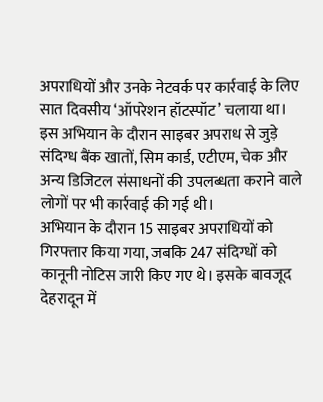अपराधियों और उनके नेटवर्क पर कार्रवाई के लिए सात दिवसीय ‘ऑपरेशन हॉटस्पॉट’ चलाया था। इस अभियान के दौरान साइबर अपराध से जुड़े संदिग्ध बैंक खातों, सिम कार्ड, एटीएम, चेक और अन्य डिजिटल संसाधनों की उपलब्धता कराने वाले लोगों पर भी कार्रवाई की गई थी।
अभियान के दौरान 15 साइबर अपराधियों को गिरफ्तार किया गया, जबकि 247 संदिग्धों को कानूनी नोटिस जारी किए गए थे। इसके बावजूद देहरादून में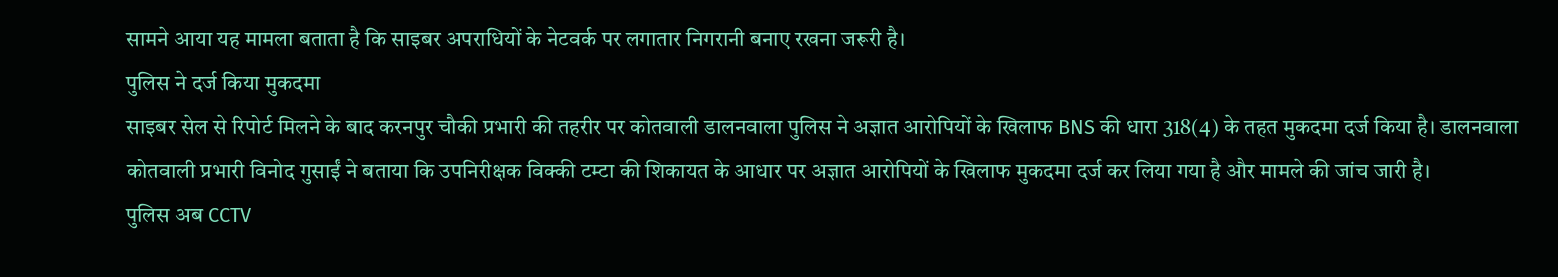सामने आया यह मामला बताता है कि साइबर अपराधियों के नेटवर्क पर लगातार निगरानी बनाए रखना जरूरी है।
पुलिस ने दर्ज किया मुकदमा
साइबर सेल से रिपोर्ट मिलने के बाद करनपुर चौकी प्रभारी की तहरीर पर कोतवाली डालनवाला पुलिस ने अज्ञात आरोपियों के खिलाफ BNS की धारा 318(4) के तहत मुकदमा दर्ज किया है। डालनवाला कोतवाली प्रभारी विनोद गुसाईं ने बताया कि उपनिरीक्षक विक्की टम्टा की शिकायत के आधार पर अज्ञात आरोपियों के खिलाफ मुकदमा दर्ज कर लिया गया है और मामले की जांच जारी है।
पुलिस अब CCTV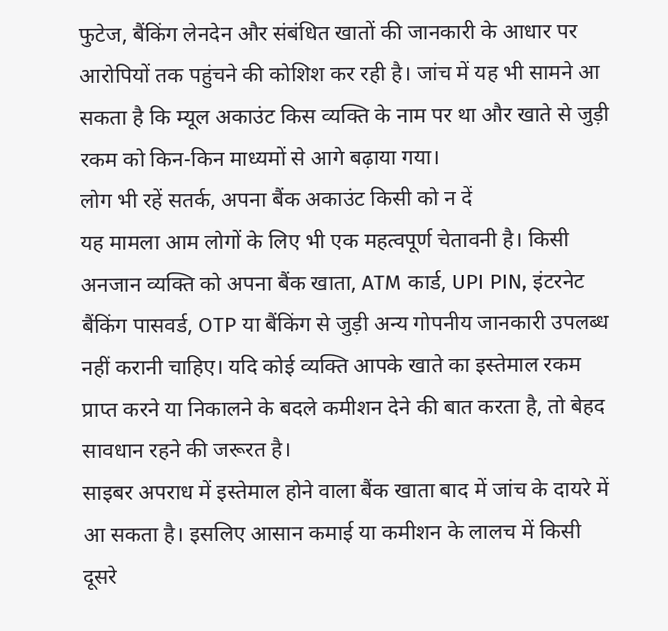फुटेज, बैंकिंग लेनदेन और संबंधित खातों की जानकारी के आधार पर आरोपियों तक पहुंचने की कोशिश कर रही है। जांच में यह भी सामने आ सकता है कि म्यूल अकाउंट किस व्यक्ति के नाम पर था और खाते से जुड़ी रकम को किन-किन माध्यमों से आगे बढ़ाया गया।
लोग भी रहें सतर्क, अपना बैंक अकाउंट किसी को न दें
यह मामला आम लोगों के लिए भी एक महत्वपूर्ण चेतावनी है। किसी अनजान व्यक्ति को अपना बैंक खाता, ATM कार्ड, UPI PIN, इंटरनेट बैंकिंग पासवर्ड, OTP या बैंकिंग से जुड़ी अन्य गोपनीय जानकारी उपलब्ध नहीं करानी चाहिए। यदि कोई व्यक्ति आपके खाते का इस्तेमाल रकम प्राप्त करने या निकालने के बदले कमीशन देने की बात करता है, तो बेहद सावधान रहने की जरूरत है।
साइबर अपराध में इस्तेमाल होने वाला बैंक खाता बाद में जांच के दायरे में आ सकता है। इसलिए आसान कमाई या कमीशन के लालच में किसी दूसरे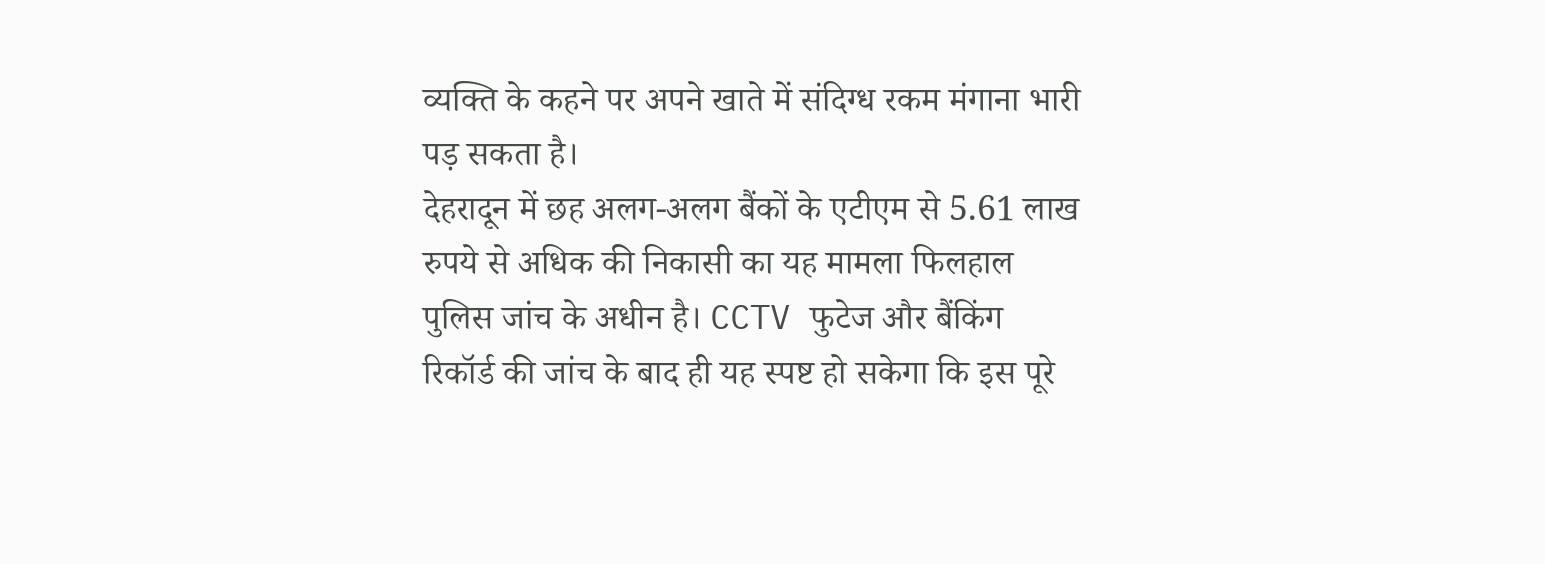व्यक्ति के कहने पर अपने खाते में संदिग्ध रकम मंगाना भारी पड़ सकता है।
देहरादून में छह अलग-अलग बैंकों के एटीएम से 5.61 लाख रुपये से अधिक की निकासी का यह मामला फिलहाल पुलिस जांच के अधीन है। CCTV फुटेज और बैंकिंग रिकॉर्ड की जांच के बाद ही यह स्पष्ट हो सकेगा कि इस पूरे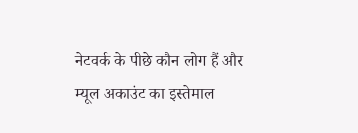नेटवर्क के पीछे कौन लोग हैं और म्यूल अकाउंट का इस्तेमाल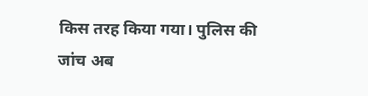किस तरह किया गया। पुलिस की जांच अब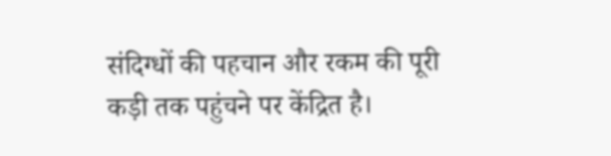संदिग्धों की पहचान और रकम की पूरी कड़ी तक पहुंचने पर केंद्रित है।